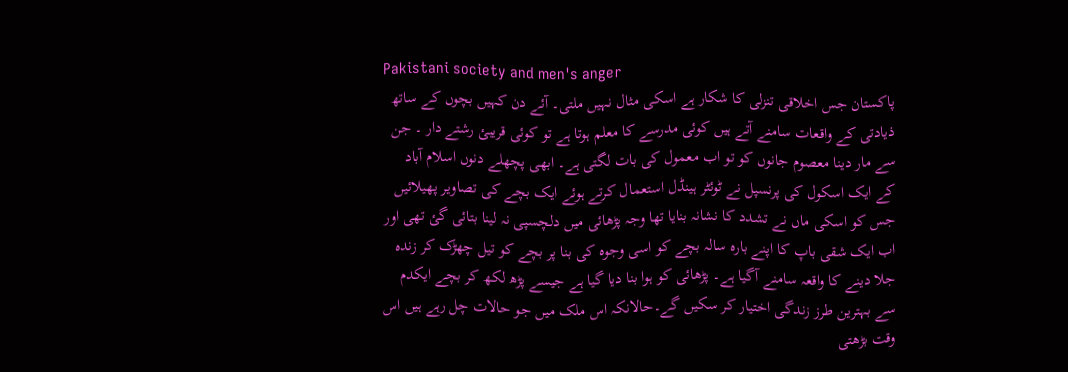Pakistani society and men's anger
پاکستان جس اخلاقی تنزلی کا شکار ہے اسکی مثال نہیں ملتی۔ آئے دن کہیں بچوں کے ساتھ ذیادتی کے واقعات سامنے آتے ہیں کوئی مدرسے کا معلم ہوتا ہے تو کوئی قریبئ رشتے دار ۔ جن سے مار دینا معصوم جانوں کو تو اب معمول کی بات لگتی ہے۔ ابھی پچھلے دنوں اسلام آباد کے ایک اسکول کی پرنسپل نے ٹوئٹر ہینڈل استعمال کرتے ہوئے ایک بچے کی تصاویر پھیلائیں جس کو اسکی ماں نے تشدد کا نشانہ بنایا تھا وجہ پڑھائی میں دلچسپی نہ لینا بتائی گئ تھی اور اب ایک شقی باپ کا اپنے بارہ سالہ بچے کو اسی وجوہ کی بنا پر بچے کو تیل چھڑک کر زندہ جلا دینے کا واقعہ سامنے آگیا ہے۔ پڑھائی کو ہوا بنا دیا گیا ہے جیسے پڑھ لکھ کر بچے ایکدم سے بہترین طرز زندگی اختیار کر سکیں گے۔حالانکہ اس ملک میں جو حالات چل رہے ہیں اس وقت بڑھتی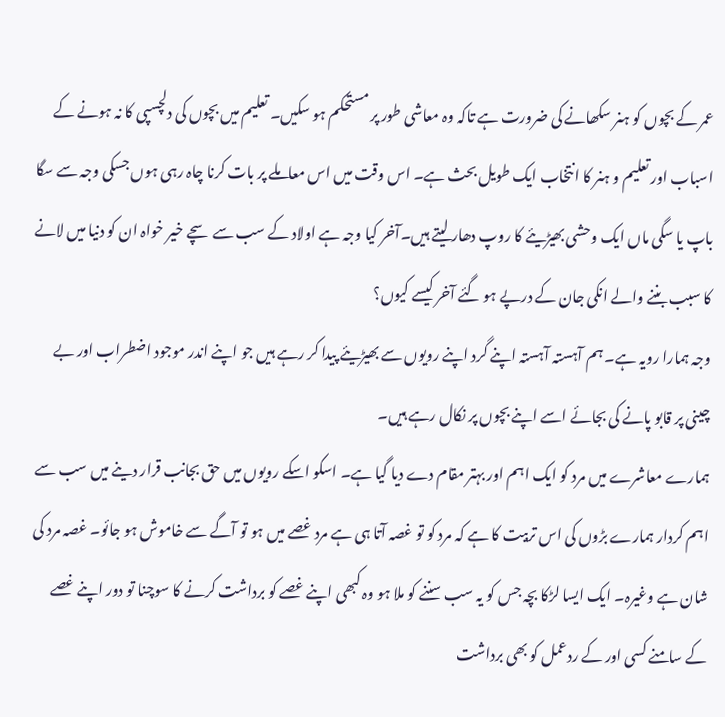عمر کے بچوں کو ہنر سکھانے کی ضرورت ہے تاکہ وہ معاشی طور پر مستحکم ہو سکیں۔ تعلیم میں بچوں کی دلچسپی کا نہ ہونے کے اسباب اور تعلیم و ہنر کا انتخاب ایک طویل بحث ہے۔ اس وقت میں اس معاملے پر بات کرنا چاہ رہی ہوں جسکی وجہ سے سگا باپ یا سگی ماں ایک وحشی بھیڑیئے کا روپ دھار لیتے ہیں۔آخر کیا وجہ ہے اولاد کے سب سے سچے خیر خواہ ان کو دنیا میں لانے کا سبب بننے والے انکی جان کے درپے ہو گئے آخر کیسے کیوں؟
وجہ ہمارا رویہ ہے۔ ہم آہستہ آہستہ اپنے گرد اپنے رویوں سے بھیڑیئے پیدا کر رہے ہیں جو اپنے اندر موجود اضطراب اور بے چینی پر قابو پانے کی بجائے اسے اپنے بچوں پر نکال رہے ہیں۔
ہمارے معاشرے میں مرد کو ایک اہم اور بہتر مقام دے دیا گیا ہے۔ اسکو اسکے رویوں میں حق بجانب قرار دینے میں سب سے اہم کردار ہمارے بڑوں کی اس تربیت کا ہے کہ مرد کو تو غصہ آتا ہی ہے مرد غصے میں ہو تو آگے سے خاموش ہو جائو۔ غصہ مرد کی شان ہے وغیرہ۔ ایک ایسا لڑکا بچہ جس کو یہ سب سننے کو ملا ہو وہ کبھی اپنے غصے کو برداشت کرنے کا سوچنا تو دور اپنے غصے کے سامنے کسی اور کے ردعمل کو بھی برداشت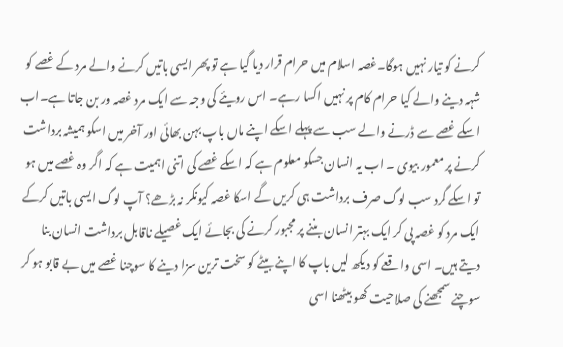کرنے کو تیار نہیں ہوگا۔غصہ اسلام میں حرام قرار دیا گیا ہے تو پھر ایسی باتیں کرنے والے مرد کے غصے کو شہہ دینے والے کیا حرام کام پر نہیں اکسا رہے۔ اس رویئے کی وجہ سے ایک مرد غصہ ور بن جاتا ہے۔اب اسکے غصے سے ڈرنے والے سب سے پہلے اسکے اپنے ماں باپ بہن بھائی اور آخر میں اسکو ہمیشہ برداشت کرنے پر معمور بیوی ۔ اب یہ انسان جسکو معلوم ہے کہ اسکے غصے کی اتنی اہمیت ہے کہ اگر وہ غصے میں ہو تو اسکے گرد سب لوگ صرف برداشت ہی کریں گے اسکا غصہ کیونکر نہ بڑھے؟ آپ لوگ ایسی باتیں کرکے ایک مرد کو غصہ پی کر ایک بہتر انسان بننے پر مجبور کرنے کی بجائے ایک غصیلے ناقابل برداشت انسان بنا دیتے ہیں۔ اسی واقعے کو دیکھ لیں باپ کا اپنے بیٹے کو سخت ترین سزا دینے کا سوچنا غصے میں بے قابو ہو کر سوچنے سمجھنے کی صلاحیت کھو بیٹھنا اسی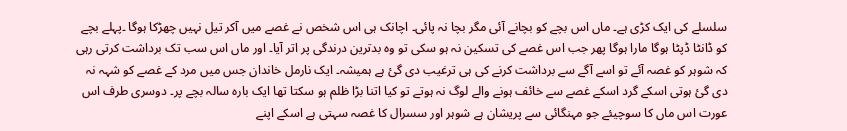سلسلے کی ایک کڑی ہے۔ ماں اس بچے کو بچانے آئی مگر بچا نہ پائی۔ اچانک ہی اس شخص نے غصے میں آکر تیل نہیں چھڑکا ہوگا ۔پہلے بچے کو ڈانٹا ڈپٹا ہوگا مارا ہوگا پھر جب اس غصے کی تسکین نہ ہو سکی تو وہ بدترین درندگی پر اتر آیا۔ اور ماں اس سب تک برداشت کرتی رہی کہ شوہر کو غصہ آئے تو اسے آگے سے برداشت کرنے کی ہی ترغیب دی گئ ہے ہمیشہ۔ ایک نارمل خاندان جس میں مرد کے غصے کو شہہ نہ دی گئ ہوتی اسکے گرد اسکے غصے سے خائف ہونے والے لوگ نہ ہوتے تو کیا اتنا بڑا ظلم ہو سکتا تھا ایک بارہ سالہ بچے پر۔ دوسری طرف اس عورت اس ماں کا سوچیئے جو مہنگائی سے پریشان ہے شوہر اور سسرال کا غصہ سہتی ہے اسکے اپنے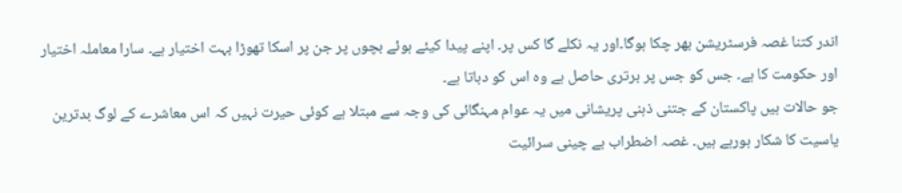اندر کتنا غصہ فرسٹریشن بھر چکا ہوگا۔اور یہ نکلے گا کس پر۔ اپنے پیدا کیئے ہوئے بچوں پر جن پر اسکا تھوڑا بہت اختیار ہے۔ سارا معاملہ اختیار اور حکومت کا ہے۔ جس کو جس پر برتری حاصل ہے وہ اس کو دباتا ہے۔
جو حالات ہیں پاکستان کے جتنی ذہنی پریشانی میں یہ عوام مہنگائی کی وجہ سے مبتلا ہے کوئی حیرت نہیں کہ اس معاشرے کے لوگ بدترین یاسیت کا شکار ہورہے ہیں۔ غصہ اضطراب بے چینی سرائیت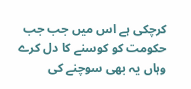کرچکی ہے اس میں جب جب حکومت کو کوسنے کا دل کرے وہاں یہ بھی سوچنے کی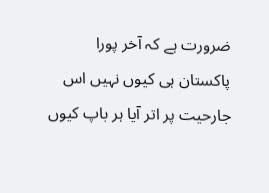ضرورت ہے کہ آخر پورا پاکستان ہی کیوں نہیں اس جارحیت پر اتر آیا ہر باپ کیوں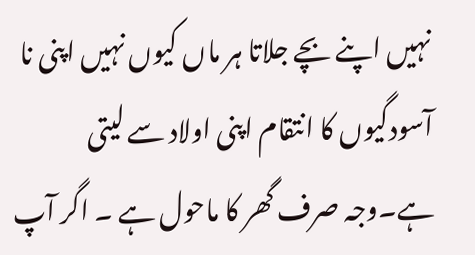نہیں اپنے بچے جلاتا ہر ماں کیوں نہیں اپنی نا آسودگیوں کا انتقام اپنی اولاد سے لیتی ہے۔وجہ صرف گھر کا ماحول ہے ۔ اگر آپ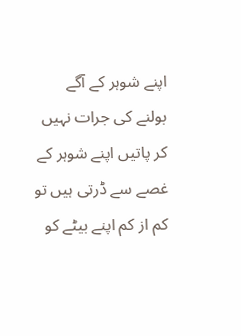اپنے شوہر کے آگے بولنے کی جرات نہیں کر پاتیں اپنے شوہر کے غصے سے ڈرتی ہیں تو کم از کم اپنے بیٹے کو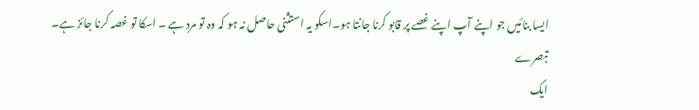ایسا بنائیں جو اپنے آپ اپنے غصے پر قابو کرنا جانتا ہو۔اسکو یہ استثنی حاصل نہ ہو کہ وہ تو مرد ہے ۔ اسکا تو غصہ کرنا جائز ہے۔
تبصرے
ایک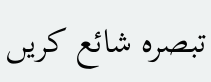تبصرہ شائع کریں